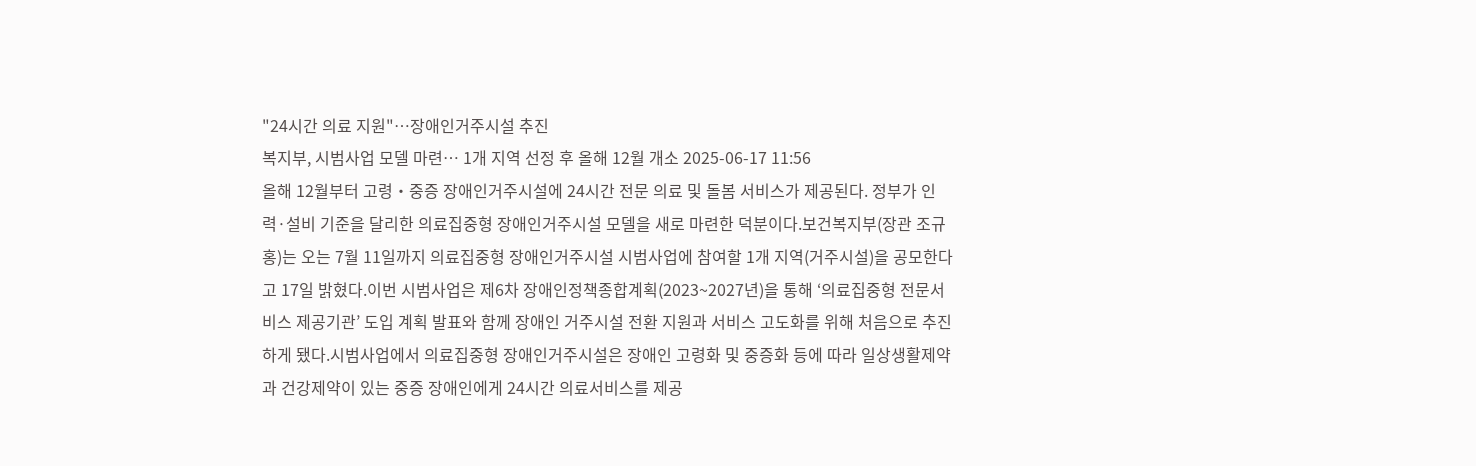"24시간 의료 지원"…장애인거주시설 추진
복지부, 시범사업 모델 마련… 1개 지역 선정 후 올해 12월 개소 2025-06-17 11:56
올해 12월부터 고령‧중증 장애인거주시설에 24시간 전문 의료 및 돌봄 서비스가 제공된다. 정부가 인력·설비 기준을 달리한 의료집중형 장애인거주시설 모델을 새로 마련한 덕분이다.보건복지부(장관 조규홍)는 오는 7월 11일까지 의료집중형 장애인거주시설 시범사업에 참여할 1개 지역(거주시설)을 공모한다고 17일 밝혔다.이번 시범사업은 제6차 장애인정책종합계획(2023~2027년)을 통해 ‘의료집중형 전문서비스 제공기관’ 도입 계획 발표와 함께 장애인 거주시설 전환 지원과 서비스 고도화를 위해 처음으로 추진하게 됐다.시범사업에서 의료집중형 장애인거주시설은 장애인 고령화 및 중증화 등에 따라 일상생활제약과 건강제약이 있는 중증 장애인에게 24시간 의료서비스를 제공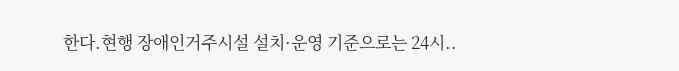한다.현행 장애인거주시설 설치·운영 기준으로는 24시..